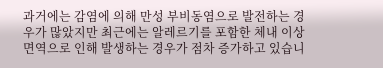과거에는 감염에 의해 만성 부비동염으로 발전하는 경우가 많았지만 최근에는 알레르기를 포함한 체내 이상면역으로 인해 발생하는 경우가 점차 증가하고 있습니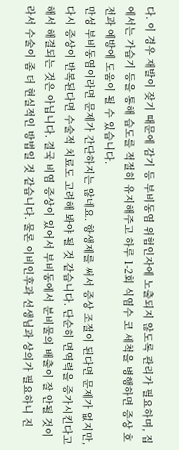다. 이 경우 재발이 잦기 때문에 감기 등 부비동염 위험인자에 노출되지 않도록 관리가 필요하며, 집에서는 가습기 등을 통해 습도를 적절히 유지해주고 하루 1-2회 식염수 코 세척을 병행하면 증상 호전과 예방에 도움이 될 수 있습니다.
만성 부비동염이라면 문제가 간단하지는 않네요. 항생제를 써서 증상 조절이 된다면 문제가 없지만, 다시 증상이 반복된다면 수술적 치료도 고려해 봐야 될 것 같습니다. 단순히 면역력을 증가시킨다고 해서 해결되는 것은 아닙니다. 결국 비염 증상이 있어서 부비동에서 분비물의 배출이 잘 안될 것이라서 수술이 좀 더 현실적인 방법일 것 같습니다. 물론 이비인후과 선생님과 상의가 필요하니 진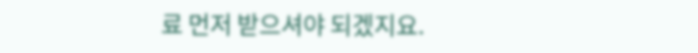료 먼저 받으셔야 되겠지요.